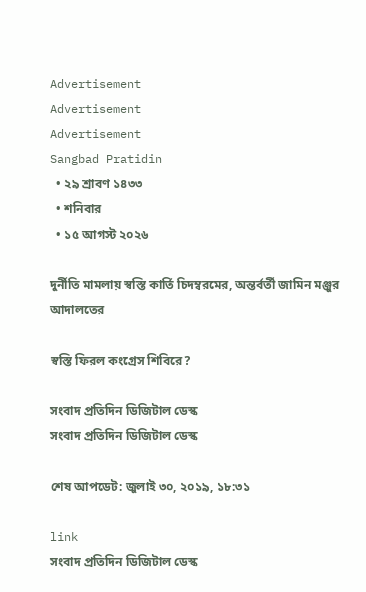Advertisement
Advertisement
Advertisement
Sangbad Pratidin
  • ২৯ শ্রাবণ ১৪৩৩
  • শনিবার
  • ১৫ আগস্ট ২০২৬

দুর্নীতি মামলায় স্বস্তি কার্তি চিদম্বরমের, অন্তর্বর্তী জামিন মঞ্জুর আদালতের

স্বস্তি ফিরল কংগ্রেস শিবিরে?

সংবাদ প্রতিদিন ডিজিটাল ডেস্ক
সংবাদ প্রতিদিন ডিজিটাল ডেস্ক

শেষ আপডেট: জুলাই ৩০, ২০১৯, ১৮:৩১

link
সংবাদ প্রতিদিন ডিজিটাল ডেস্ক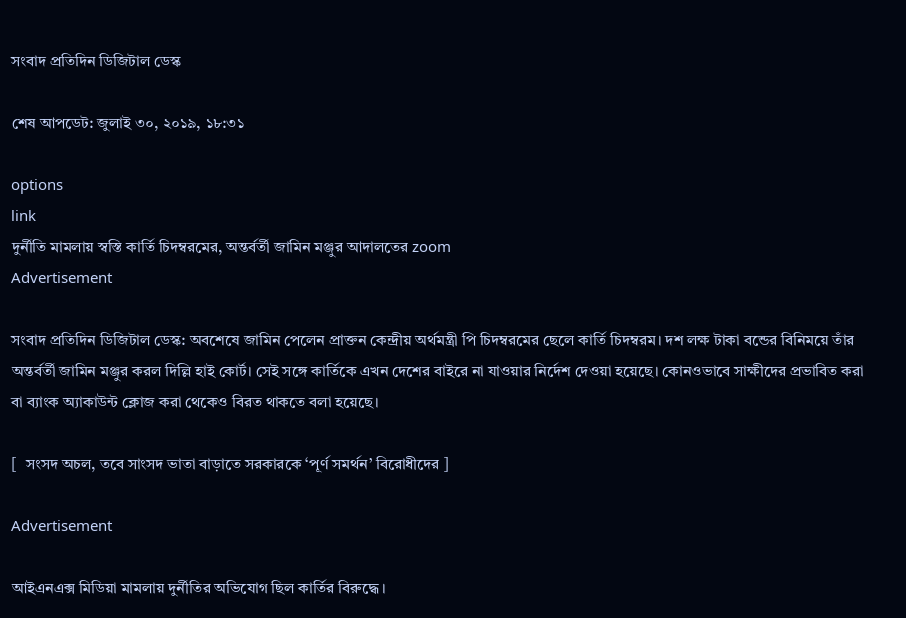সংবাদ প্রতিদিন ডিজিটাল ডেস্ক

শেষ আপডেট: জুলাই ৩০, ২০১৯, ১৮:৩১

options
link
দুর্নীতি মামলায় স্বস্তি কার্তি চিদম্বরমের, অন্তর্বর্তী জামিন মঞ্জুর আদালতের zoom
Advertisement

সংবাদ প্রতিদিন ডিজিটাল ডেস্ক: অবশেষে জামিন পেলেন প্রাক্তন কেন্দ্রীয় অর্থমন্ত্রী পি চিদম্বরমের ছেলে কার্তি চিদম্বরম। দশ লক্ষ টাকা বন্ডের বিনিময়ে তাঁর অন্তর্বর্তী জামিন মঞ্জুর করল দিল্লি হাই কোর্ট। সেই সঙ্গে কার্তিকে এখন দেশের বাইরে না যাওয়ার নির্দেশ দেওয়া হয়েছে। কোনওভাবে সাক্ষীদের প্রভাবিত করা বা ব্যাংক অ্যাকাউন্ট ক্লোজ করা থেকেও বিরত থাকতে বলা হয়েছে।

[  সংসদ অচল, তবে সাংসদ ভাতা বাড়াতে সরকারকে ‘পূর্ণ সমর্থন’ বিরোধীদের ]

Advertisement

আইএনএক্স মিডিয়া মামলায় দুর্নীতির অভিযোগ ছিল কার্তির বিরুদ্ধে।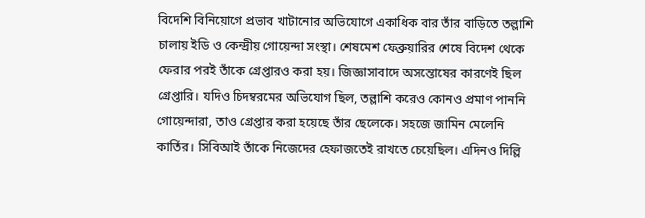বিদেশি বিনিয়োগে প্রভাব খাটানোর অভিযোগে একাধিক বার তাঁর বাড়িতে তল্লাশি চালায় ইডি ও কেন্দ্রীয় গোয়েন্দা সংস্থা। শেষমেশ ফেব্রুয়ারির শেষে বিদেশ থেকে ফেরার পরই তাঁকে গ্রেপ্তারও করা হয়। জিজ্ঞাসাবাদে অসন্তোষের কারণেই ছিল গ্রেপ্তারি। যদিও চিদম্বরমের অভিযোগ ছিল, তল্লাশি করেও কোনও প্রমাণ পাননি গোয়েন্দারা, তাও গ্রেপ্তার করা হয়েছে তাঁর ছেলেকে। সহজে জামিন মেলেনি কার্তির। সিবিআই তাঁকে নিজেদের হেফাজতেই রাখতে চেয়েছিল। এদিনও দিল্লি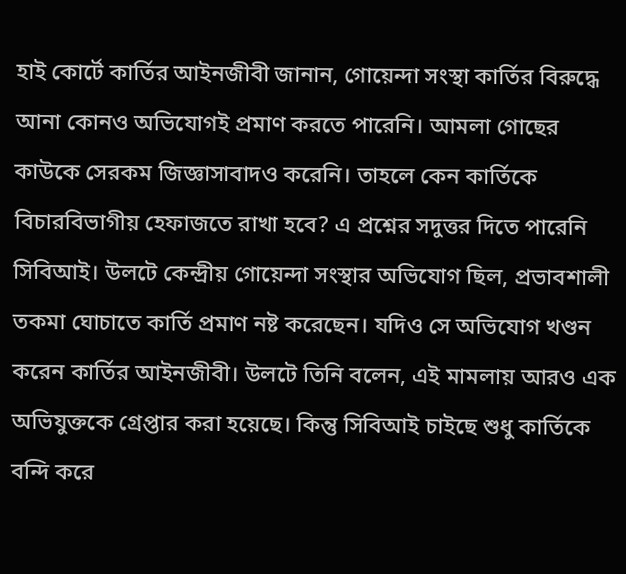হাই কোর্টে কার্তির আইনজীবী জানান, গোয়েন্দা সংস্থা কার্তির বিরুদ্ধে আনা কোনও অভিযোগই প্রমাণ করতে পারেনি। আমলা গোছের কাউকে সেরকম জিজ্ঞাসাবাদও করেনি। তাহলে কেন কার্তিকে বিচারবিভাগীয় হেফাজতে রাখা হবে? এ প্রশ্নের সদুত্তর দিতে পারেনি সিবিআই। উলটে কেন্দ্রীয় গোয়েন্দা সংস্থার অভিযোগ ছিল, প্রভাবশালী তকমা ঘোচাতে কার্তি প্রমাণ নষ্ট করেছেন। যদিও সে অভিযোগ খণ্ডন করেন কার্তির আইনজীবী। উলটে তিনি বলেন, এই মামলায় আরও এক অভিযুক্তকে গ্রেপ্তার করা হয়েছে। কিন্তু সিবিআই চাইছে শুধু কার্তিকে বন্দি করে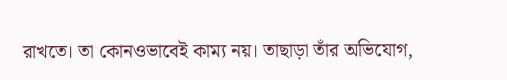রাখতে। তা কোনওভাবেই কাম্য নয়। তাছাড়া তাঁর অভিযোগ,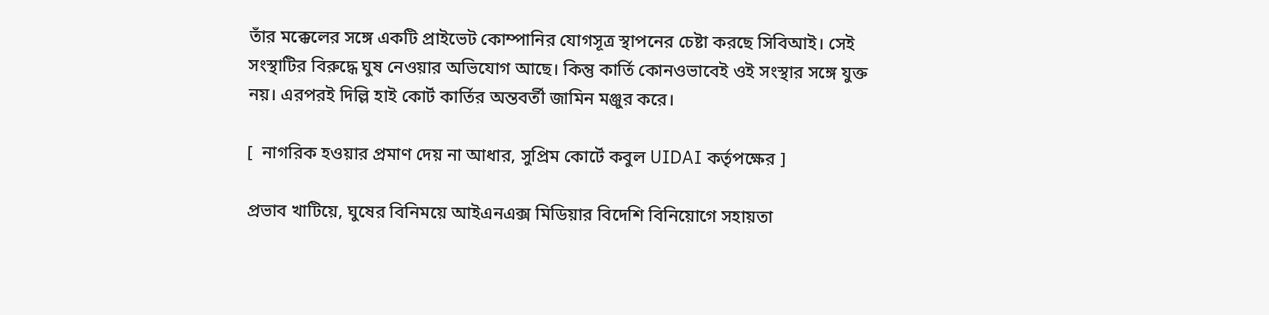তাঁর মক্কেলের সঙ্গে একটি প্রাইভেট কোম্পানির যোগসূত্র স্থাপনের চেষ্টা করছে সিবিআই। সেই সংস্থাটির বিরুদ্ধে ঘুষ নেওয়ার অভিযোগ আছে। কিন্তু কার্তি কোনওভাবেই ওই সংস্থার সঙ্গে যুক্ত নয়। এরপরই দিল্লি হাই কোর্ট কার্তির অন্তবর্তী জামিন মঞ্জুর করে।

[  নাগরিক হওয়ার প্রমাণ দেয় না আধার, সুপ্রিম কোর্টে কবুল UIDAI কর্তৃপক্ষের ]

প্রভাব খাটিয়ে, ঘুষের বিনিময়ে আইএনএক্স মিডিয়ার বিদেশি বিনিয়োগে সহায়তা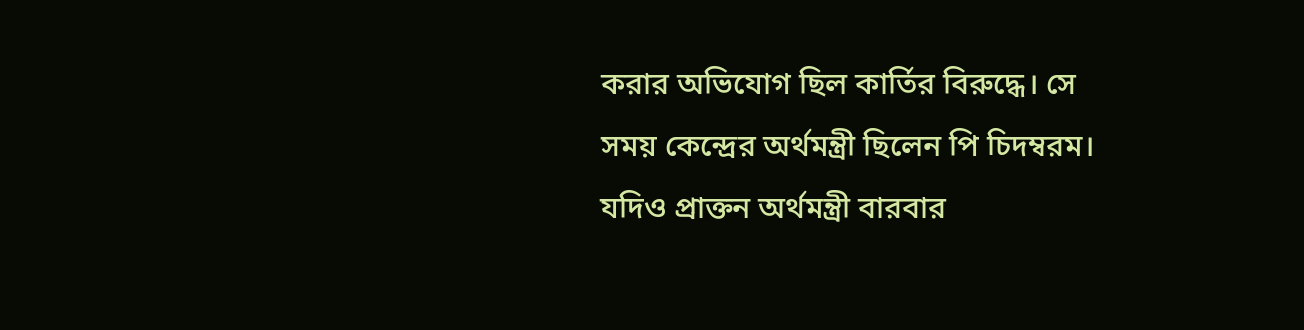করার অভিযোগ ছিল কার্তির বিরুদ্ধে। সে সময় কেন্দ্রের অর্থমন্ত্রী ছিলেন পি চিদম্বরম। যদিও প্রাক্তন অর্থমন্ত্রী বারবার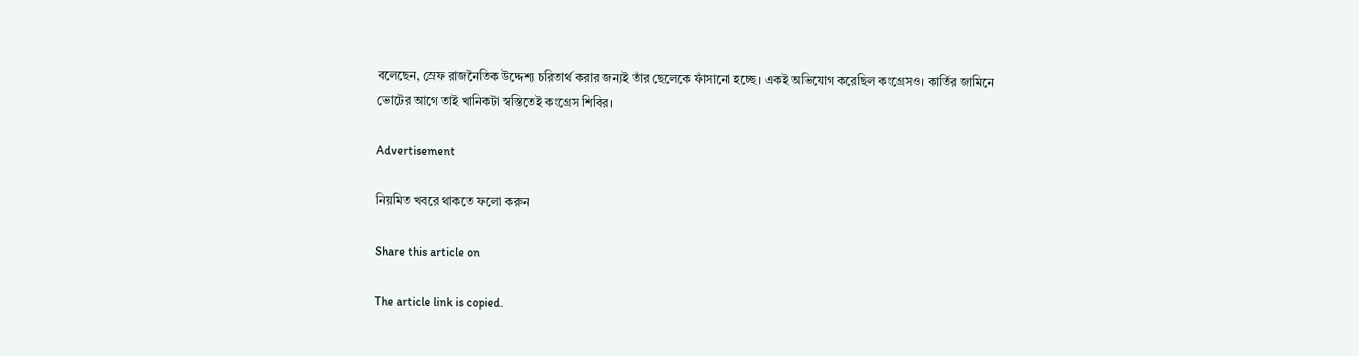বলেছেন, স্রেফ রাজনৈতিক উদ্দেশ্য চরিতার্থ করার জন্যই তাঁর ছেলেকে ফাঁসানো হচ্ছে। একই অভিযোগ করেছিল কংগ্রেসও। কার্তির জামিনে ভোটের আগে তাই খানিকটা স্বস্তিতেই কংগ্রেস শিবির।

Advertisement

নিয়মিত খবরে থাকতে ফলো করুন

Share this article on

The article link is copied.